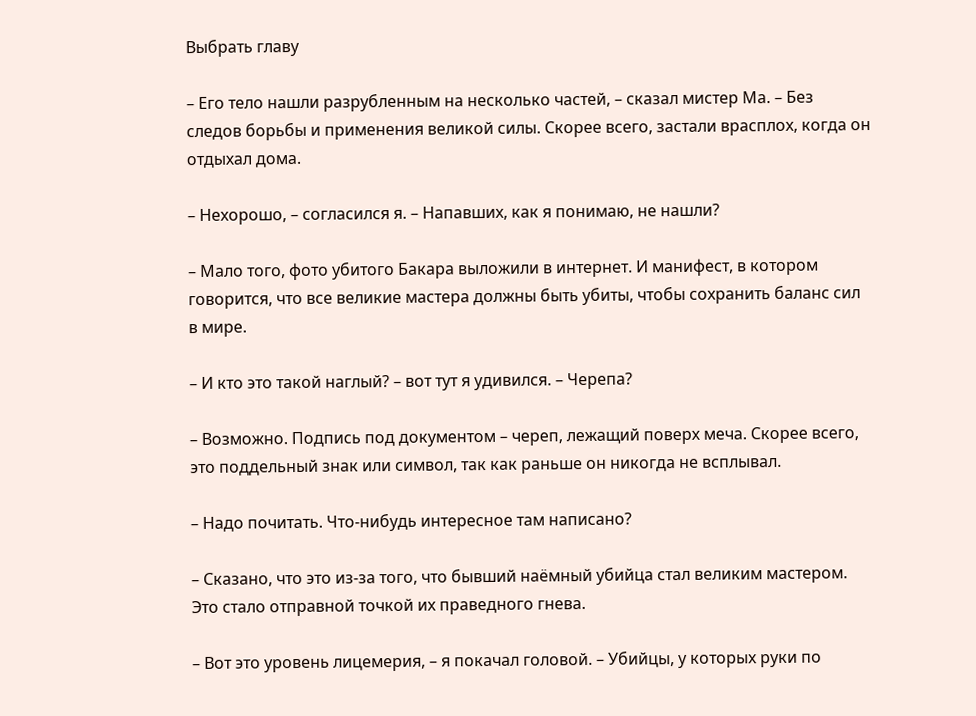Выбрать главу

– Его тело нашли разрубленным на несколько частей, – сказал мистер Ма. – Без следов борьбы и применения великой силы. Скорее всего, застали врасплох, когда он отдыхал дома.

– Нехорошо, – согласился я. – Напавших, как я понимаю, не нашли?

– Мало того, фото убитого Бакара выложили в интернет. И манифест, в котором говорится, что все великие мастера должны быть убиты, чтобы сохранить баланс сил в мире.

– И кто это такой наглый? – вот тут я удивился. – Черепа?

– Возможно. Подпись под документом – череп, лежащий поверх меча. Скорее всего, это поддельный знак или символ, так как раньше он никогда не всплывал.

– Надо почитать. Что-нибудь интересное там написано?

– Сказано, что это из-за того, что бывший наёмный убийца стал великим мастером. Это стало отправной точкой их праведного гнева.

– Вот это уровень лицемерия, – я покачал головой. – Убийцы, у которых руки по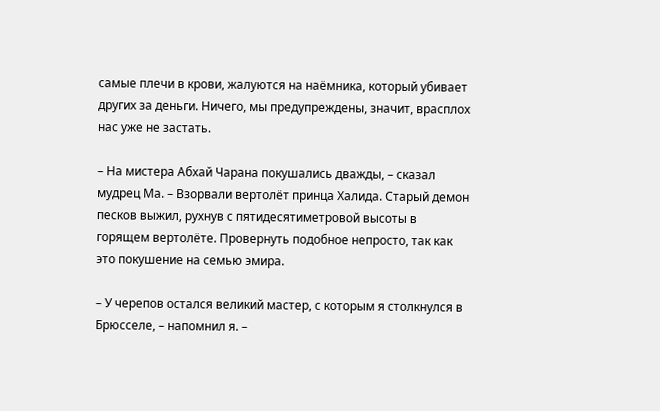самые плечи в крови, жалуются на наёмника, который убивает других за деньги. Ничего, мы предупреждены, значит, врасплох нас уже не застать.

– На мистера Абхай Чарана покушались дважды, – сказал мудрец Ма. – Взорвали вертолёт принца Халида. Старый демон песков выжил, рухнув с пятидесятиметровой высоты в горящем вертолёте. Провернуть подобное непросто, так как это покушение на семью эмира.

– У черепов остался великий мастер, с которым я столкнулся в Брюсселе, – напомнил я. –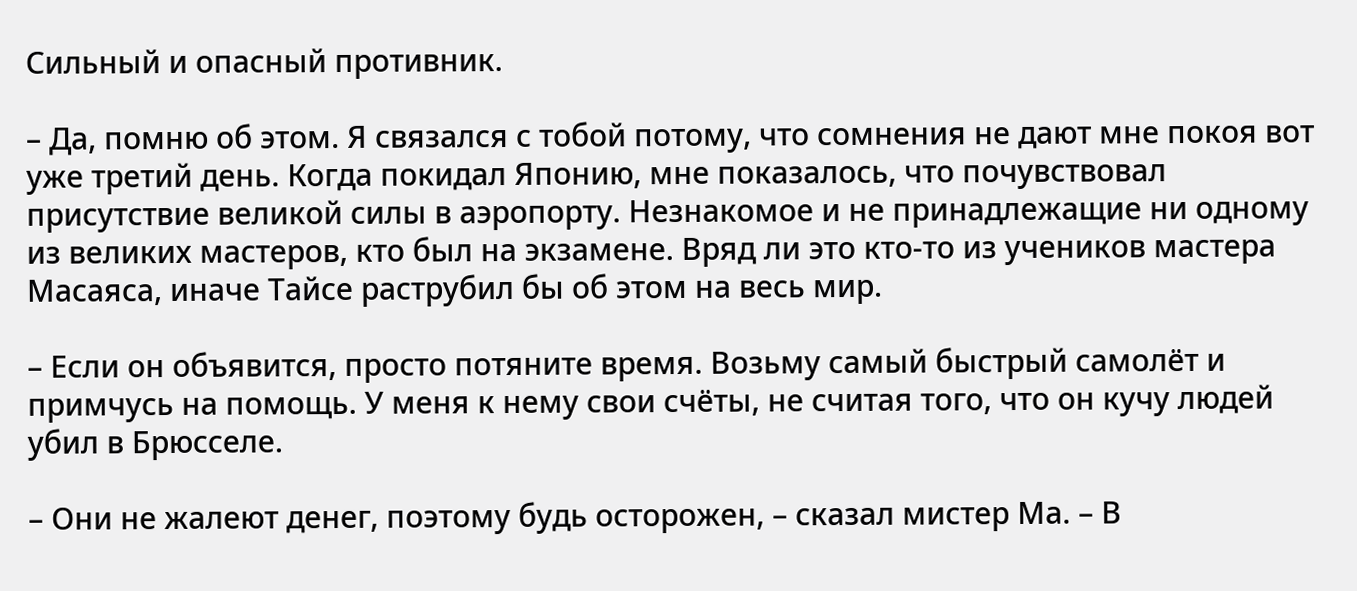Сильный и опасный противник.

– Да, помню об этом. Я связался с тобой потому, что сомнения не дают мне покоя вот уже третий день. Когда покидал Японию, мне показалось, что почувствовал присутствие великой силы в аэропорту. Незнакомое и не принадлежащие ни одному из великих мастеров, кто был на экзамене. Вряд ли это кто-то из учеников мастера Масаяса, иначе Тайсе раструбил бы об этом на весь мир.

– Если он объявится, просто потяните время. Возьму самый быстрый самолёт и примчусь на помощь. У меня к нему свои счёты, не считая того, что он кучу людей убил в Брюсселе.

– Они не жалеют денег, поэтому будь осторожен, – сказал мистер Ма. – В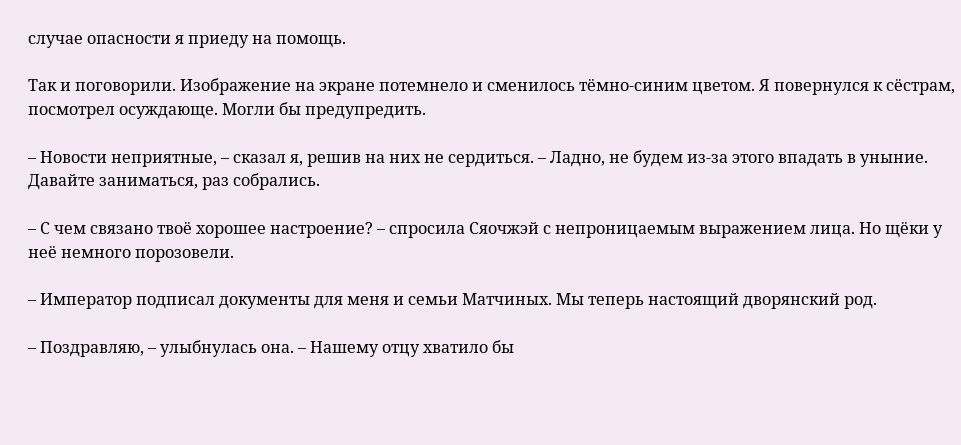случае опасности я приеду на помощь.

Так и поговорили. Изображение на экране потемнело и сменилось тёмно-синим цветом. Я повернулся к сёстрам, посмотрел осуждающе. Могли бы предупредить.

– Новости неприятные, – сказал я, решив на них не сердиться. – Ладно, не будем из-за этого впадать в уныние. Давайте заниматься, раз собрались.

– С чем связано твоё хорошее настроение? – спросила Сяочжэй с непроницаемым выражением лица. Но щёки у неё немного порозовели.

– Император подписал документы для меня и семьи Матчиных. Мы теперь настоящий дворянский род.

– Поздравляю, – улыбнулась она. – Нашему отцу хватило бы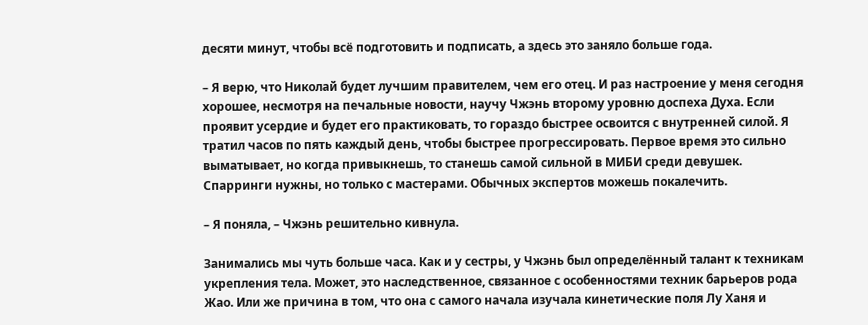десяти минут, чтобы всё подготовить и подписать, а здесь это заняло больше года.

– Я верю, что Николай будет лучшим правителем, чем его отец. И раз настроение у меня сегодня хорошее, несмотря на печальные новости, научу Чжэнь второму уровню доспеха Духа. Если проявит усердие и будет его практиковать, то гораздо быстрее освоится с внутренней силой. Я тратил часов по пять каждый день, чтобы быстрее прогрессировать. Первое время это сильно выматывает, но когда привыкнешь, то станешь самой сильной в МИБИ среди девушек. Спарринги нужны, но только с мастерами. Обычных экспертов можешь покалечить.

– Я поняла, – Чжэнь решительно кивнула.

Занимались мы чуть больше часа. Как и у сестры, у Чжэнь был определённый талант к техникам укрепления тела. Может, это наследственное, связанное с особенностями техник барьеров рода Жао. Или же причина в том, что она с самого начала изучала кинетические поля Лу Ханя и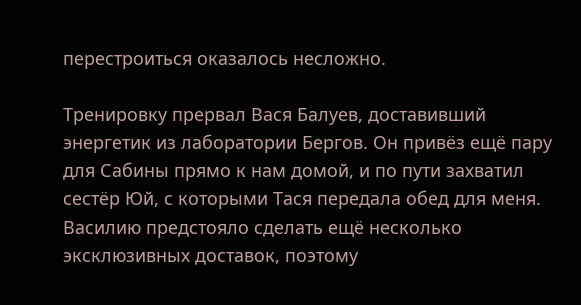перестроиться оказалось несложно.

Тренировку прервал Вася Балуев, доставивший энергетик из лаборатории Бергов. Он привёз ещё пару для Сабины прямо к нам домой, и по пути захватил сестёр Юй, с которыми Тася передала обед для меня. Василию предстояло сделать ещё несколько эксклюзивных доставок, поэтому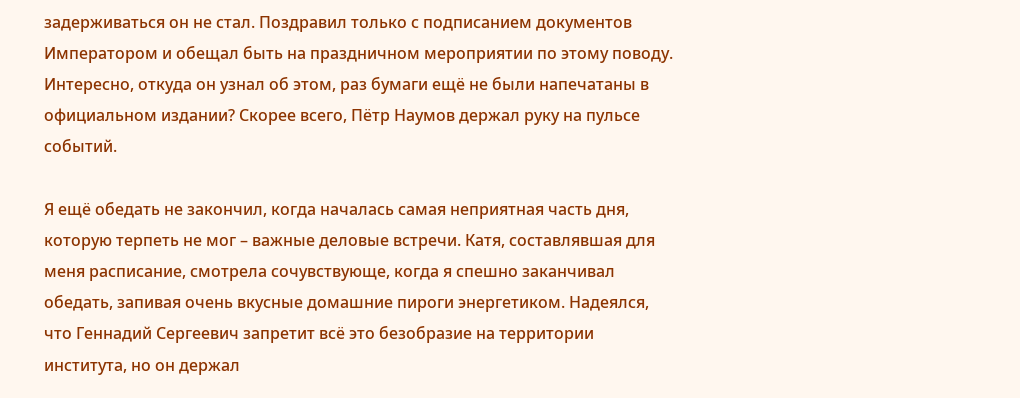задерживаться он не стал. Поздравил только с подписанием документов Императором и обещал быть на праздничном мероприятии по этому поводу. Интересно, откуда он узнал об этом, раз бумаги ещё не были напечатаны в официальном издании? Скорее всего, Пётр Наумов держал руку на пульсе событий.

Я ещё обедать не закончил, когда началась самая неприятная часть дня, которую терпеть не мог – важные деловые встречи. Катя, составлявшая для меня расписание, смотрела сочувствующе, когда я спешно заканчивал обедать, запивая очень вкусные домашние пироги энергетиком. Надеялся, что Геннадий Сергеевич запретит всё это безобразие на территории института, но он держал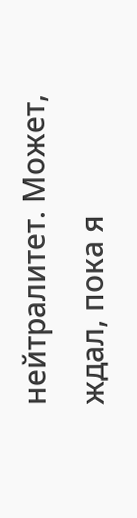нейтралитет. Может, ждал, пока я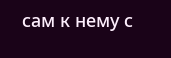сам к нему с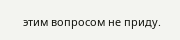этим вопросом не приду.